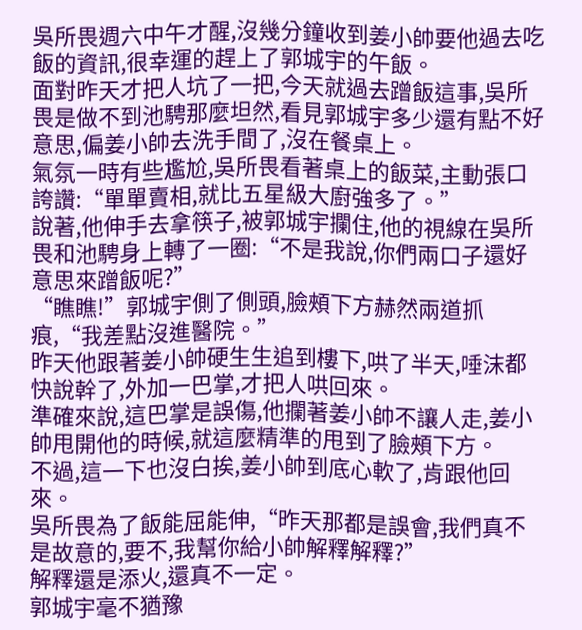吳所畏週六中午才醒,沒幾分鐘收到姜小帥要他過去吃飯的資訊,很幸運的趕上了郭城宇的午飯。
面對昨天才把人坑了一把,今天就過去蹭飯這事,吳所畏是做不到池騁那麼坦然,看見郭城宇多少還有點不好意思,偏姜小帥去洗手間了,沒在餐桌上。
氣氛一時有些尷尬,吳所畏看著桌上的飯菜,主動張口誇讚:“單單賣相,就比五星級大廚強多了。”
說著,他伸手去拿筷子,被郭城宇攔住,他的視線在吳所畏和池騁身上轉了一圈:“不是我說,你們兩口子還好意思來蹭飯呢?”
“瞧瞧!”郭城宇側了側頭,臉頰下方赫然兩道抓痕,“我差點沒進醫院。”
昨天他跟著姜小帥硬生生追到樓下,哄了半天,唾沫都快說幹了,外加一巴掌,才把人哄回來。
準確來說,這巴掌是誤傷,他攔著姜小帥不讓人走,姜小帥甩開他的時候,就這麼精準的甩到了臉頰下方。
不過,這一下也沒白挨,姜小帥到底心軟了,肯跟他回來。
吳所畏為了飯能屈能伸,“昨天那都是誤會,我們真不是故意的,要不,我幫你給小帥解釋解釋?”
解釋還是添火,還真不一定。
郭城宇毫不猶豫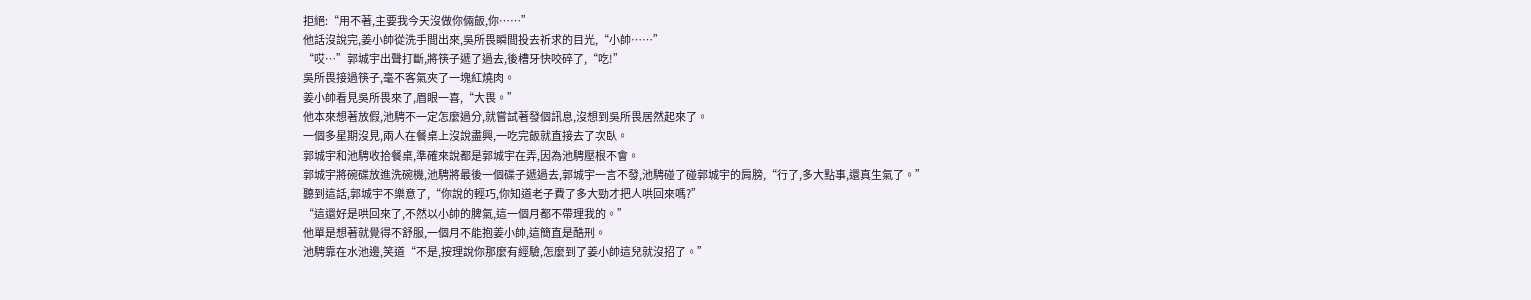拒絕:“用不著,主要我今天沒做你倆飯,你……”
他話沒說完,姜小帥從洗手間出來,吳所畏瞬間投去祈求的目光,“小帥……”
“哎…”郭城宇出聲打斷,將筷子遞了過去,後槽牙快咬碎了,“吃!”
吳所畏接過筷子,毫不客氣夾了一塊紅燒肉。
姜小帥看見吳所畏來了,眉眼一喜,“大畏。”
他本來想著放假,池騁不一定怎麼過分,就嘗試著發個訊息,沒想到吳所畏居然起來了。
一個多星期沒見,兩人在餐桌上沒說盡興,一吃完飯就直接去了次臥。
郭城宇和池騁收拾餐桌,準確來說都是郭城宇在弄,因為池騁壓根不會。
郭城宇將碗碟放進洗碗機,池騁將最後一個碟子遞過去,郭城宇一言不發,池騁碰了碰郭城宇的肩膀,“行了,多大點事,還真生氣了。”
聽到這話,郭城宇不樂意了,“你說的輕巧,你知道老子費了多大勁才把人哄回來嗎?”
“這還好是哄回來了,不然以小帥的脾氣,這一個月都不帶理我的。”
他單是想著就覺得不舒服,一個月不能抱姜小帥,這簡直是酷刑。
池騁靠在水池邊,笑道“不是,按理說你那麼有經驗,怎麼到了姜小帥這兒就沒招了。”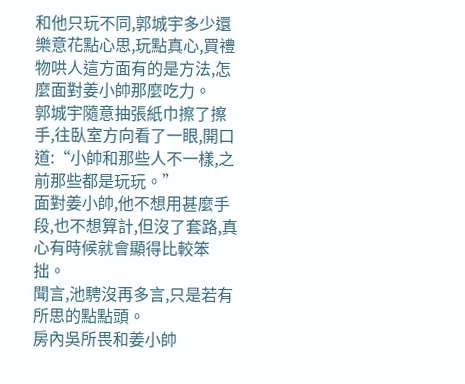和他只玩不同,郭城宇多少還樂意花點心思,玩點真心,買禮物哄人這方面有的是方法,怎麼面對姜小帥那麼吃力。
郭城宇隨意抽張紙巾擦了擦手,往臥室方向看了一眼,開口道:“小帥和那些人不一樣,之前那些都是玩玩。”
面對姜小帥,他不想用甚麼手段,也不想算計,但沒了套路,真心有時候就會顯得比較笨拙。
聞言,池騁沒再多言,只是若有所思的點點頭。
房內吳所畏和姜小帥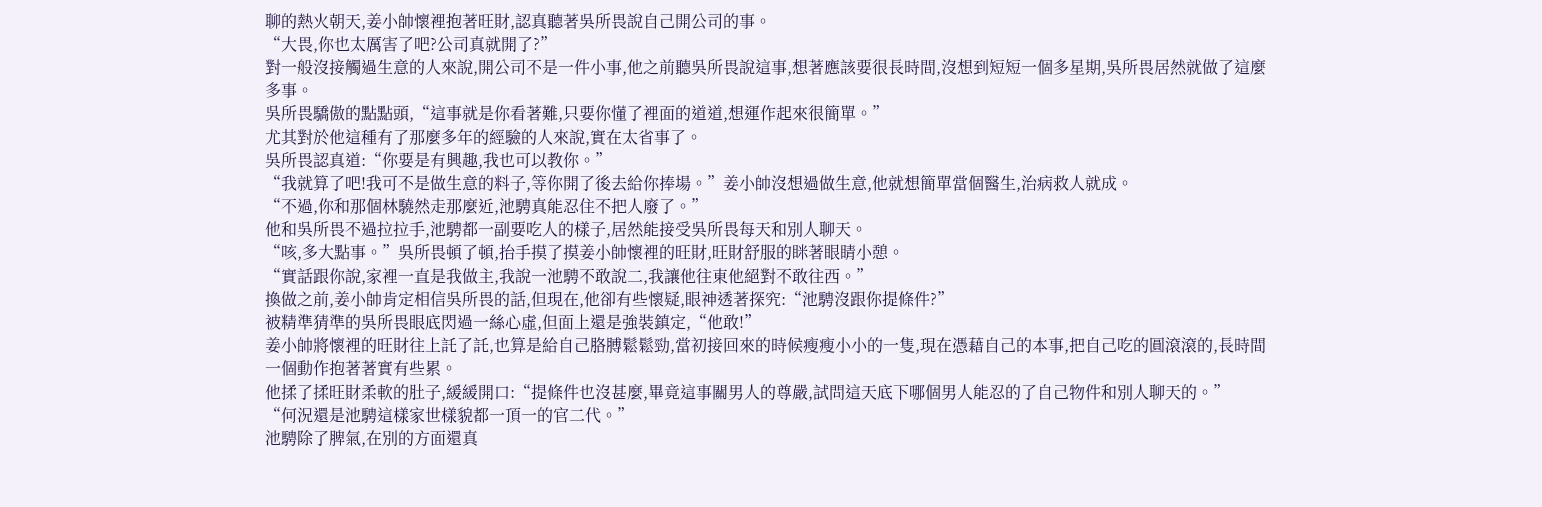聊的熱火朝天,姜小帥懷裡抱著旺財,認真聽著吳所畏說自己開公司的事。
“大畏,你也太厲害了吧?公司真就開了?”
對一般沒接觸過生意的人來說,開公司不是一件小事,他之前聽吳所畏說這事,想著應該要很長時間,沒想到短短一個多星期,吳所畏居然就做了這麼多事。
吳所畏驕傲的點點頭,“這事就是你看著難,只要你懂了裡面的道道,想運作起來很簡單。”
尤其對於他這種有了那麼多年的經驗的人來說,實在太省事了。
吳所畏認真道:“你要是有興趣,我也可以教你。”
“我就算了吧!我可不是做生意的料子,等你開了後去給你捧場。”姜小帥沒想過做生意,他就想簡單當個醫生,治病救人就成。
“不過,你和那個林驍然走那麼近,池騁真能忍住不把人廢了。”
他和吳所畏不過拉拉手,池騁都一副要吃人的樣子,居然能接受吳所畏每天和別人聊天。
“咳,多大點事。”吳所畏頓了頓,抬手摸了摸姜小帥懷裡的旺財,旺財舒服的眯著眼睛小憩。
“實話跟你說,家裡一直是我做主,我說一池騁不敢說二,我讓他往東他絕對不敢往西。”
換做之前,姜小帥肯定相信吳所畏的話,但現在,他卻有些懷疑,眼神透著探究:“池騁沒跟你提條件?”
被精準猜準的吳所畏眼底閃過一絲心虛,但面上還是強裝鎮定,“他敢!”
姜小帥將懷裡的旺財往上託了託,也算是給自己胳膊鬆鬆勁,當初接回來的時候瘦瘦小小的一隻,現在憑藉自己的本事,把自己吃的圓滾滾的,長時間一個動作抱著著實有些累。
他揉了揉旺財柔軟的肚子,緩緩開口:“提條件也沒甚麼,畢竟這事關男人的尊嚴,試問這天底下哪個男人能忍的了自己物件和別人聊天的。”
“何況還是池騁這樣家世樣貌都一頂一的官二代。”
池騁除了脾氣,在別的方面還真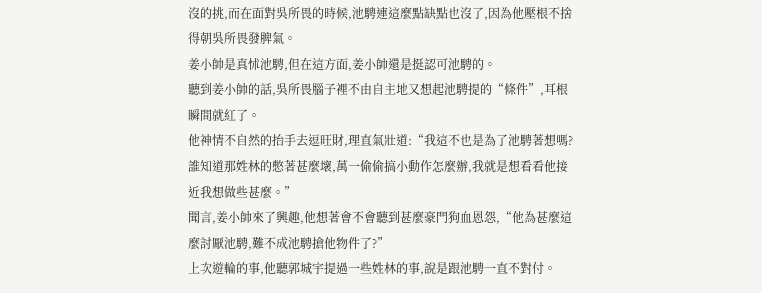沒的挑,而在面對吳所畏的時候,池騁連這麼點缺點也沒了,因為他壓根不捨得朝吳所畏發脾氣。
姜小帥是真怵池騁,但在這方面,姜小帥還是挺認可池騁的。
聽到姜小帥的話,吳所畏腦子裡不由自主地又想起池騁提的“條件”,耳根瞬間就紅了。
他神情不自然的抬手去逗旺財,理直氣壯道:“我這不也是為了池騁著想嗎?誰知道那姓林的憋著甚麼壞,萬一偷偷搞小動作怎麼辦,我就是想看看他接近我想做些甚麼。”
聞言,姜小帥來了興趣,他想著會不會聽到甚麼豪門狗血恩怨,“他為甚麼這麼討厭池騁,難不成池騁搶他物件了?”
上次遊輪的事,他聽郭城宇提過一些姓林的事,說是跟池騁一直不對付。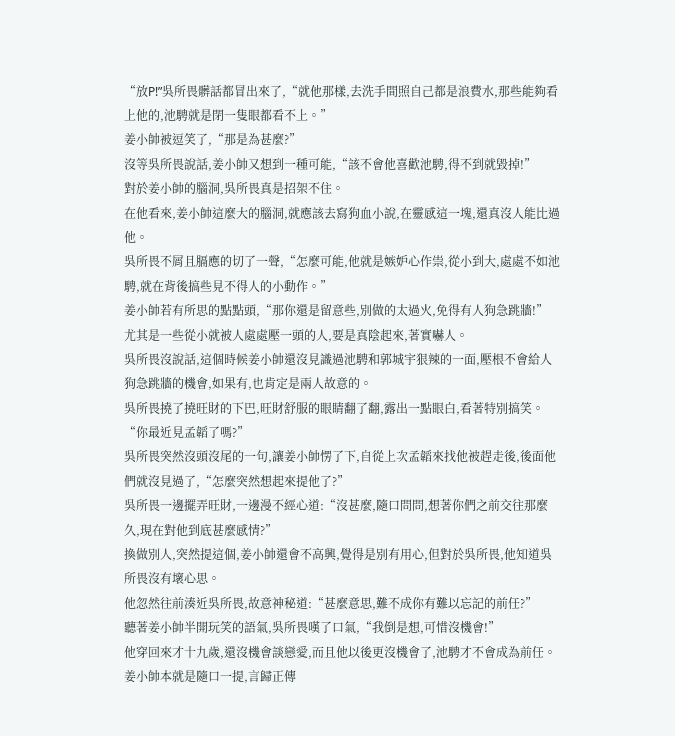“放P!”吳所畏髒話都冒出來了,“就他那樣,去洗手間照自己都是浪費水,那些能夠看上他的,池騁就是閉一隻眼都看不上。”
姜小帥被逗笑了,“那是為甚麼?”
沒等吳所畏說話,姜小帥又想到一種可能,“該不會他喜歡池騁,得不到就毀掉!”
對於姜小帥的腦洞,吳所畏真是招架不住。
在他看來,姜小帥這麼大的腦洞,就應該去寫狗血小說,在靈感這一塊,還真沒人能比過他。
吳所畏不屑且膈應的切了一聲,“怎麼可能,他就是嫉妒心作祟,從小到大,處處不如池騁,就在背後搞些見不得人的小動作。”
姜小帥若有所思的點點頭,“那你還是留意些,別做的太過火,免得有人狗急跳牆!”
尤其是一些從小就被人處處壓一頭的人,要是真陰起來,著實嚇人。
吳所畏沒說話,這個時候姜小帥還沒見識過池騁和郭城宇狠辣的一面,壓根不會給人狗急跳牆的機會,如果有,也肯定是兩人故意的。
吳所畏撓了撓旺財的下巴,旺財舒服的眼睛翻了翻,露出一點眼白,看著特別搞笑。
“你最近見孟韜了嗎?”
吳所畏突然沒頭沒尾的一句,讓姜小帥愣了下,自從上次孟韜來找他被趕走後,後面他們就沒見過了,“怎麼突然想起來提他了?”
吳所畏一邊擺弄旺財,一邊漫不經心道:“沒甚麼,隨口問問,想著你們之前交往那麼久,現在對他到底甚麼感情?”
換做別人,突然提這個,姜小帥還會不高興,覺得是別有用心,但對於吳所畏,他知道吳所畏沒有壞心思。
他忽然往前湊近吳所畏,故意神秘道:“甚麼意思,難不成你有難以忘記的前任?”
聽著姜小帥半開玩笑的語氣,吳所畏嘆了口氣,“我倒是想,可惜沒機會!”
他穿回來才十九歲,還沒機會談戀愛,而且他以後更沒機會了,池騁才不會成為前任。
姜小帥本就是隨口一提,言歸正傳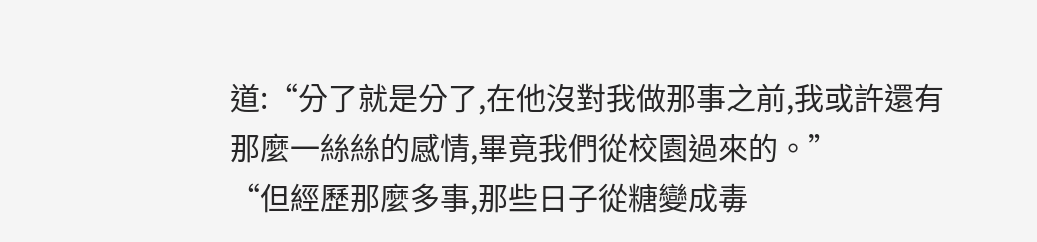道:“分了就是分了,在他沒對我做那事之前,我或許還有那麼一絲絲的感情,畢竟我們從校園過來的。”
“但經歷那麼多事,那些日子從糖變成毒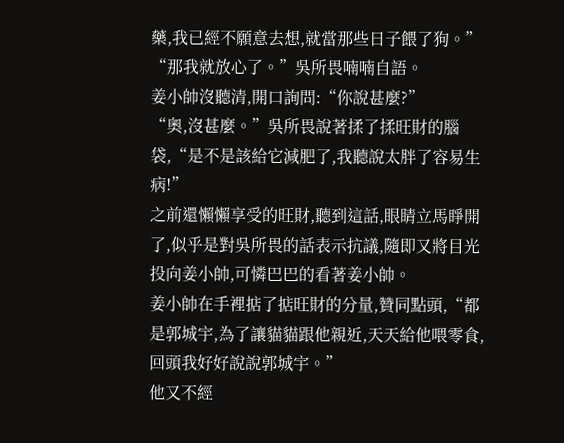藥,我已經不願意去想,就當那些日子餵了狗。”
“那我就放心了。”吳所畏喃喃自語。
姜小帥沒聽清,開口詢問:“你說甚麼?”
“奧,沒甚麼。”吳所畏說著揉了揉旺財的腦袋,“是不是該給它減肥了,我聽說太胖了容易生病!”
之前還懶懶享受的旺財,聽到這話,眼睛立馬睜開了,似乎是對吳所畏的話表示抗議,隨即又將目光投向姜小帥,可憐巴巴的看著姜小帥。
姜小帥在手裡掂了掂旺財的分量,贊同點頭,“都是郭城宇,為了讓貓貓跟他親近,天天給他喂零食,回頭我好好說說郭城宇。”
他又不經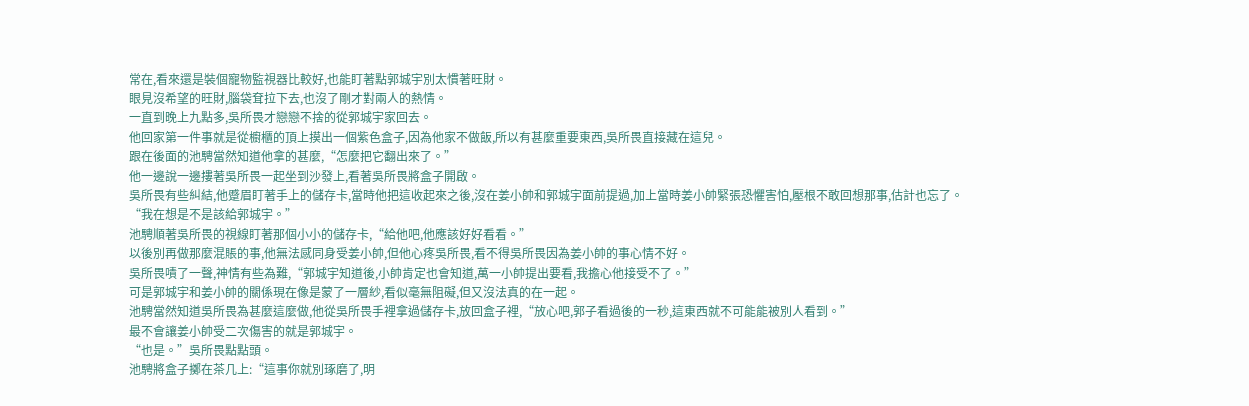常在,看來還是裝個寵物監視器比較好,也能盯著點郭城宇別太慣著旺財。
眼見沒希望的旺財,腦袋耷拉下去,也沒了剛才對兩人的熱情。
一直到晚上九點多,吳所畏才戀戀不捨的從郭城宇家回去。
他回家第一件事就是從櫥櫃的頂上摸出一個紫色盒子,因為他家不做飯,所以有甚麼重要東西,吳所畏直接藏在這兒。
跟在後面的池騁當然知道他拿的甚麼,“怎麼把它翻出來了。”
他一邊說一邊摟著吳所畏一起坐到沙發上,看著吳所畏將盒子開啟。
吳所畏有些糾結,他蹙眉盯著手上的儲存卡,當時他把這收起來之後,沒在姜小帥和郭城宇面前提過,加上當時姜小帥緊張恐懼害怕,壓根不敢回想那事,估計也忘了。
“我在想是不是該給郭城宇。”
池騁順著吳所畏的視線盯著那個小小的儲存卡,“給他吧,他應該好好看看。”
以後別再做那麼混賬的事,他無法感同身受姜小帥,但他心疼吳所畏,看不得吳所畏因為姜小帥的事心情不好。
吳所畏嘖了一聲,神情有些為難,“郭城宇知道後,小帥肯定也會知道,萬一小帥提出要看,我擔心他接受不了。”
可是郭城宇和姜小帥的關係現在像是蒙了一層紗,看似毫無阻礙,但又沒法真的在一起。
池騁當然知道吳所畏為甚麼這麼做,他從吳所畏手裡拿過儲存卡,放回盒子裡,“放心吧,郭子看過後的一秒,這東西就不可能能被別人看到。”
最不會讓姜小帥受二次傷害的就是郭城宇。
“也是。”吳所畏點點頭。
池騁將盒子擲在茶几上:“這事你就別琢磨了,明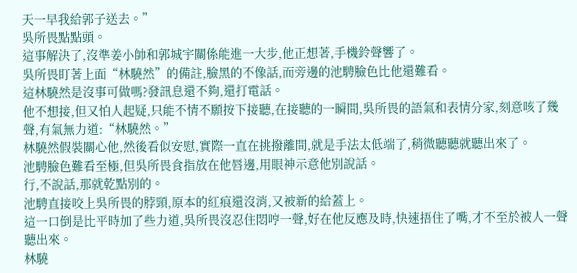天一早我給郭子送去。”
吳所畏點點頭。
這事解決了,沒準姜小帥和郭城宇關係能進一大步,他正想著,手機鈴聲響了。
吳所畏盯著上面“林驍然”的備註,臉黑的不像話,而旁邊的池騁臉色比他還難看。
這林驍然是沒事可做嗎?發訊息還不夠,還打電話。
他不想接,但又怕人起疑,只能不情不願按下接聽,在接聽的一瞬間,吳所畏的語氣和表情分家,刻意咳了幾聲,有氣無力道:“林驍然。”
林驍然假裝關心他,然後看似安慰,實際一直在挑撥離間,就是手法太低端了,稍微聽聽就聽出來了。
池騁臉色難看至極,但吳所畏食指放在他唇邊,用眼神示意他別說話。
行,不說話,那就乾點別的。
池騁直接咬上吳所畏的脖頸,原本的紅痕還沒消,又被新的給蓋上。
這一口倒是比平時加了些力道,吳所畏沒忍住悶哼一聲,好在他反應及時,快速捂住了嘴,才不至於被人一聲聽出來。
林驍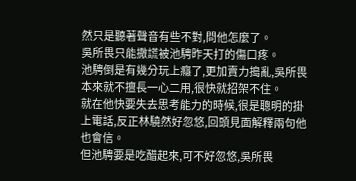然只是聽著聲音有些不對,問他怎麼了。
吳所畏只能撒謊被池騁昨天打的傷口疼。
池騁倒是有幾分玩上癮了,更加賣力搗亂,吳所畏本來就不擅長一心二用,很快就招架不住。
就在他快要失去思考能力的時候,很是聰明的掛上電話,反正林驍然好忽悠,回頭見面解釋兩句他也會信。
但池騁要是吃醋起來,可不好忽悠,吳所畏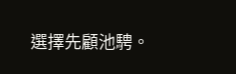選擇先顧池騁。